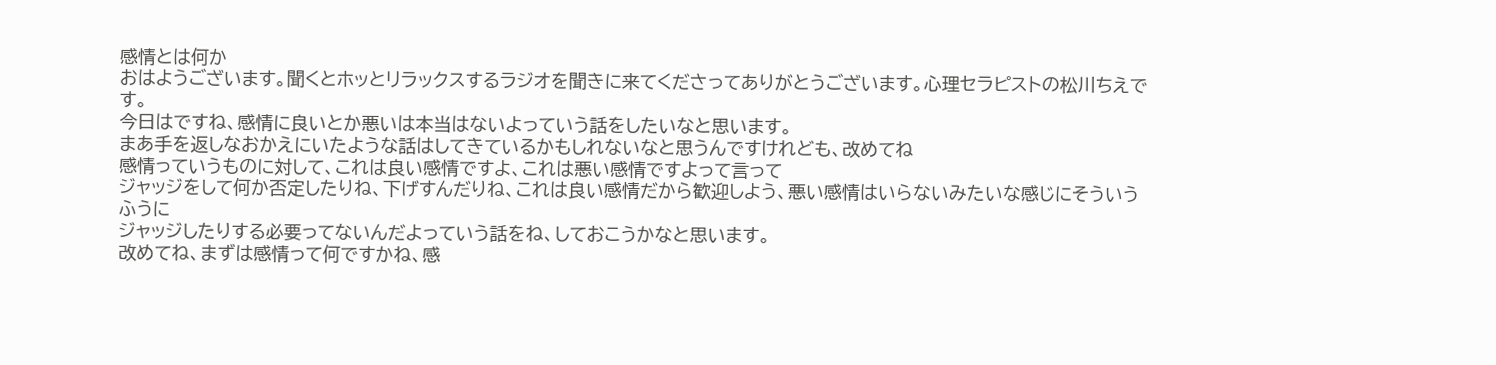感情とは何か
おはようございます。聞くとホッとリラックスするラジオを聞きに来てくださってありがとうございます。心理セラピストの松川ちえです。
今日はですね、感情に良いとか悪いは本当はないよっていう話をしたいなと思います。
まあ手を返しなおかえにいたような話はしてきているかもしれないなと思うんですけれども、改めてね
感情っていうものに対して、これは良い感情ですよ、これは悪い感情ですよって言って
ジャッジをして何か否定したりね、下げすんだりね、これは良い感情だから歓迎しよう、悪い感情はいらないみたいな感じにそういうふうに
ジャッジしたりする必要ってないんだよっていう話をね、しておこうかなと思います。
改めてね、まずは感情って何ですかね、感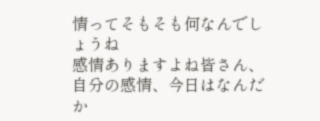情ってそもそも何なんでしょうね
感情ありますよね皆さん、自分の感情、今日はなんだか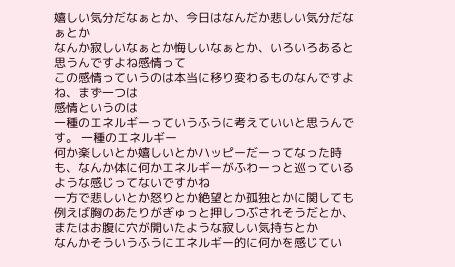嬉しい気分だなぁとか、今日はなんだか悲しい気分だなぁとか
なんか寂しいなぁとか悔しいなぁとか、いろいろあると思うんですよね感情って
この感情っていうのは本当に移り変わるものなんですよね、まず一つは
感情というのは
一種のエネルギーっていうふうに考えていいと思うんです。 一種のエネルギー
何か楽しいとか嬉しいとかハッピーだーってなった時も、なんか体に何かエネルギーがふわーっと巡っているような感じってないですかね
一方で悲しいとか怒りとか絶望とか孤独とかに関しても
例えば胸のあたりがぎゅっと押しつぶされそうだとか、またはお腹に穴が開いたような寂しい気持ちとか
なんかそういうふうにエネルギー的に何かを感じてい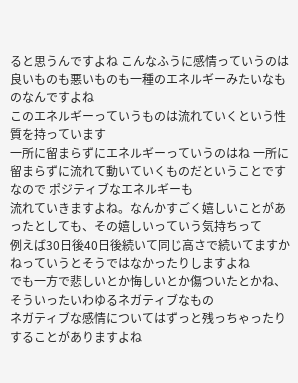ると思うんですよね こんなふうに感情っていうのは良いものも悪いものも一種のエネルギーみたいなものなんですよね
このエネルギーっていうものは流れていくという性質を持っています
一所に留まらずにエネルギーっていうのはね 一所に留まらずに流れて動いていくものだということです
なので ポジティブなエネルギーも
流れていきますよね。なんかすごく嬉しいことがあったとしても、その嬉しいっていう気持ちって
例えば30日後40日後続いて同じ高さで続いてますかねっていうとそうではなかったりしますよね
でも一方で悲しいとか悔しいとか傷ついたとかね、そういったいわゆるネガティブなもの
ネガティブな感情についてはずっと残っちゃったりすることがありますよね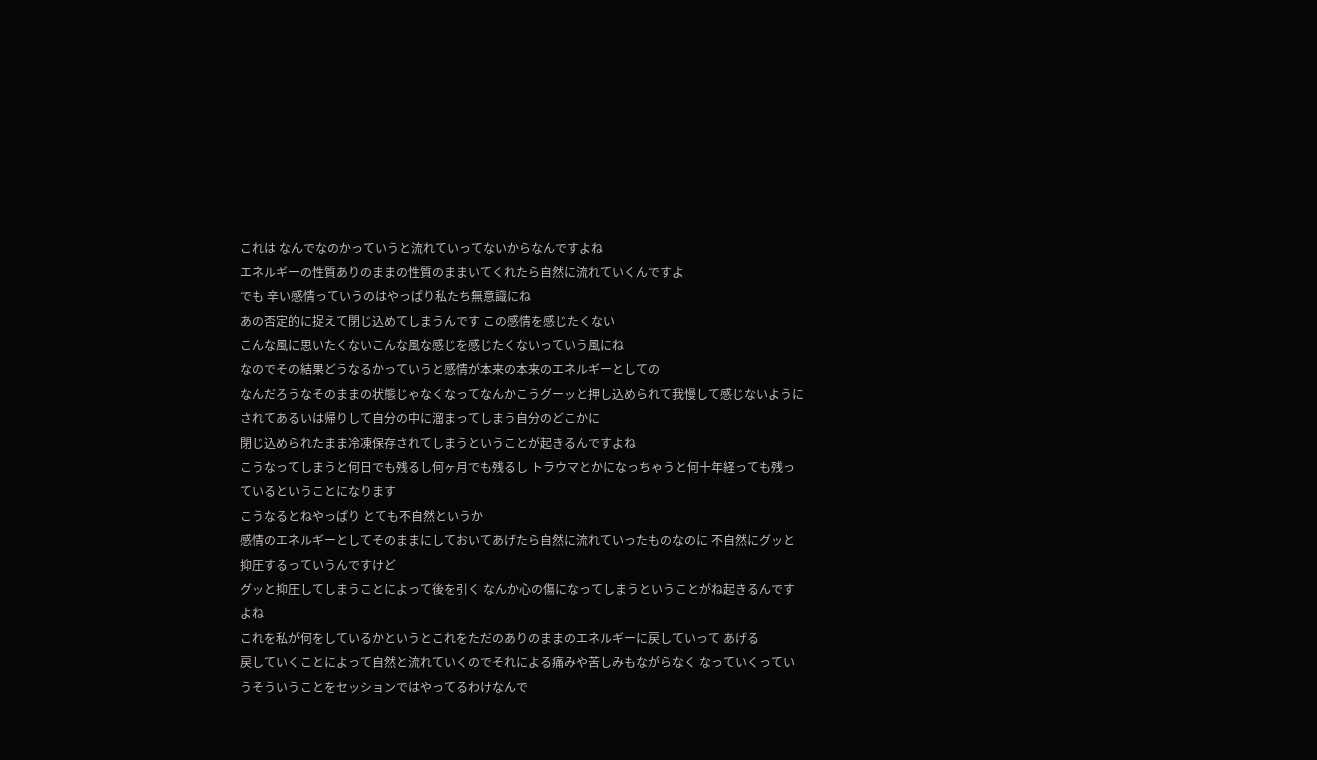これは なんでなのかっていうと流れていってないからなんですよね
エネルギーの性質ありのままの性質のままいてくれたら自然に流れていくんですよ
でも 辛い感情っていうのはやっぱり私たち無意識にね
あの否定的に捉えて閉じ込めてしまうんです この感情を感じたくない
こんな風に思いたくないこんな風な感じを感じたくないっていう風にね
なのでその結果どうなるかっていうと感情が本来の本来のエネルギーとしての
なんだろうなそのままの状態じゃなくなってなんかこうグーッと押し込められて我慢して感じないようにされてあるいは帰りして自分の中に溜まってしまう自分のどこかに
閉じ込められたまま冷凍保存されてしまうということが起きるんですよね
こうなってしまうと何日でも残るし何ヶ月でも残るし トラウマとかになっちゃうと何十年経っても残っているということになります
こうなるとねやっぱり とても不自然というか
感情のエネルギーとしてそのままにしておいてあげたら自然に流れていったものなのに 不自然にグッと抑圧するっていうんですけど
グッと抑圧してしまうことによって後を引く なんか心の傷になってしまうということがね起きるんですよね
これを私が何をしているかというとこれをただのありのままのエネルギーに戻していって あげる
戻していくことによって自然と流れていくのでそれによる痛みや苦しみもながらなく なっていくっていうそういうことをセッションではやってるわけなんで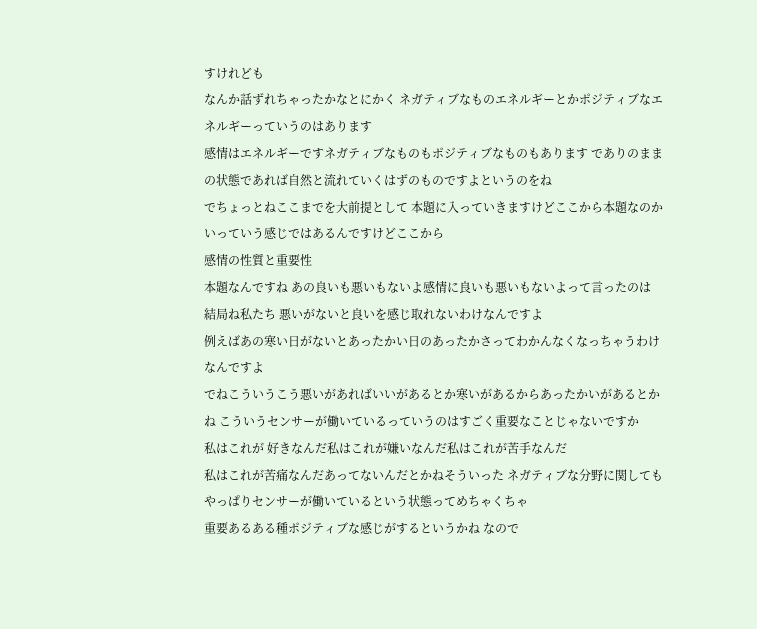すけれども
なんか話ずれちゃったかなとにかく ネガティブなものエネルギーとかポジティブなエネルギーっていうのはあります
感情はエネルギーですネガティブなものもポジティブなものもあります でありのままの状態であれば自然と流れていくはずのものですよというのをね
でちょっとねここまでを大前提として 本題に入っていきますけどここから本題なのかいっていう感じではあるんですけどここから
感情の性質と重要性
本題なんですね あの良いも悪いもないよ感情に良いも悪いもないよって言ったのは
結局ね私たち 悪いがないと良いを感じ取れないわけなんですよ
例えばあの寒い日がないとあったかい日のあったかさってわかんなくなっちゃうわけなんですよ
でねこういうこう悪いがあればいいがあるとか寒いがあるからあったかいがあるとかね こういうセンサーが働いているっていうのはすごく重要なことじゃないですか
私はこれが 好きなんだ私はこれが嫌いなんだ私はこれが苦手なんだ
私はこれが苦痛なんだあってないんだとかねそういった ネガティブな分野に関してもやっぱりセンサーが働いているという状態ってめちゃくちゃ
重要あるある種ポジティブな感じがするというかね なので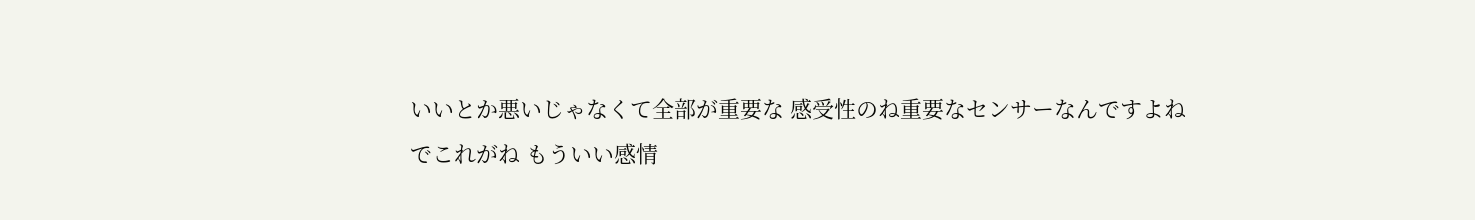いいとか悪いじゃなくて全部が重要な 感受性のね重要なセンサーなんですよね
でこれがね もういい感情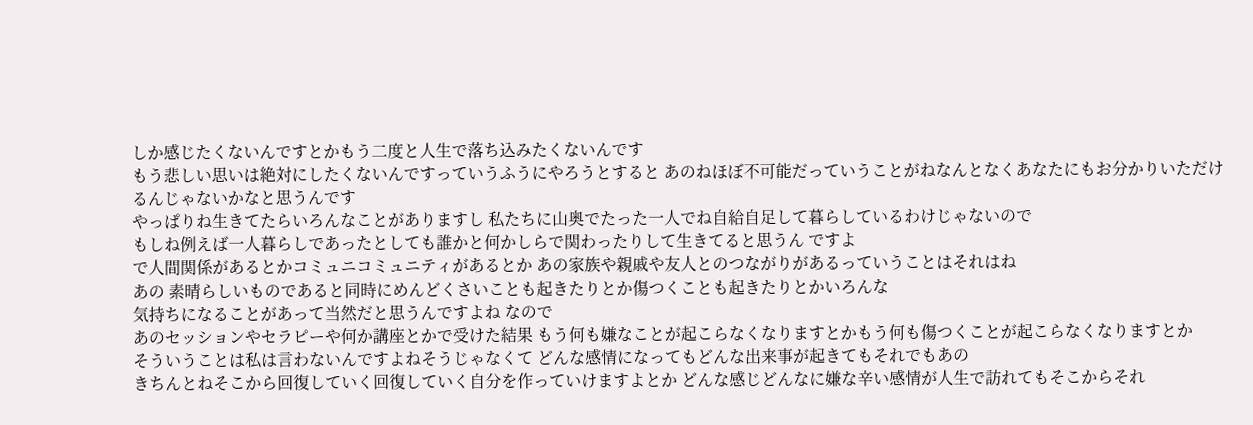しか感じたくないんですとかもう二度と人生で落ち込みたくないんです
もう悲しい思いは絶対にしたくないんですっていうふうにやろうとすると あのねほぼ不可能だっていうことがねなんとなくあなたにもお分かりいただけるんじゃないかなと思うんです
やっぱりね生きてたらいろんなことがありますし 私たちに山奥でたった一人でね自給自足して暮らしているわけじゃないので
もしね例えば一人暮らしであったとしても誰かと何かしらで関わったりして生きてると思うん ですよ
で人間関係があるとかコミュニコミュニティがあるとか あの家族や親戚や友人とのつながりがあるっていうことはそれはね
あの 素晴らしいものであると同時にめんどくさいことも起きたりとか傷つくことも起きたりとかいろんな
気持ちになることがあって当然だと思うんですよね なので
あのセッションやセラピーや何か講座とかで受けた結果 もう何も嫌なことが起こらなくなりますとかもう何も傷つくことが起こらなくなりますとか
そういうことは私は言わないんですよねそうじゃなくて どんな感情になってもどんな出来事が起きてもそれでもあの
きちんとねそこから回復していく回復していく自分を作っていけますよとか どんな感じどんなに嫌な辛い感情が人生で訪れてもそこからそれ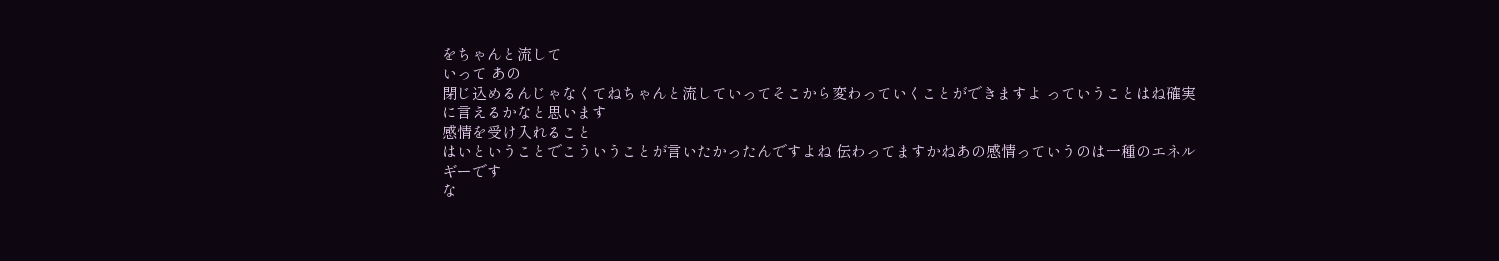をちゃんと流して
いって あの
閉じ込めるんじゃなくてねちゃんと流していってそこから変わっていくことができますよ っていうことはね確実に言えるかなと思います
感情を受け入れること
はいということでこういうことが言いたかったんですよね 伝わってますかねあの感情っていうのは一種のエネルギーです
な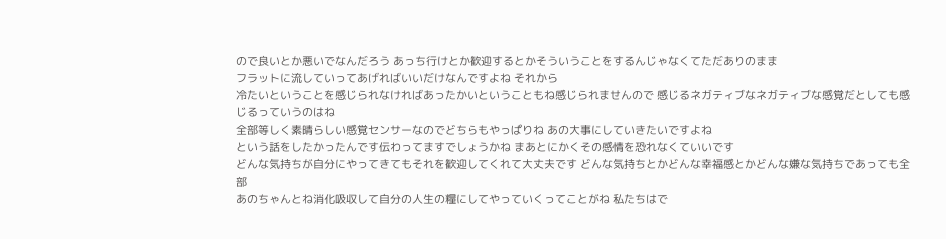ので良いとか悪いでなんだろう あっち行けとか歓迎するとかそういうことをするんじゃなくてただありのまま
フラットに流していってあげればいいだけなんですよね それから
冷たいということを感じられなければあったかいということもね感じられませんので 感じるネガティブなネガティブな感覚だとしても感じるっていうのはね
全部等しく素晴らしい感覚センサーなのでどちらもやっぱりね あの大事にしていきたいですよね
という話をしたかったんです伝わってますでしょうかね まあとにかくその感情を恐れなくていいです
どんな気持ちが自分にやってきてもそれを歓迎してくれて大丈夫です どんな気持ちとかどんな幸福感とかどんな嫌な気持ちであっても全部
あのちゃんとね消化吸収して自分の人生の糧にしてやっていくってことがね 私たちはで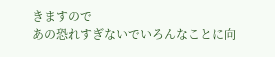きますので
あの恐れすぎないでいろんなことに向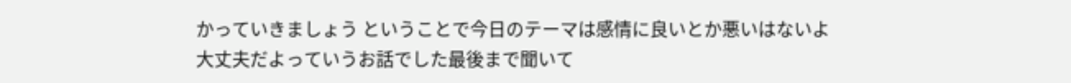かっていきましょう ということで今日のテーマは感情に良いとか悪いはないよ
大丈夫だよっていうお話でした最後まで聞いて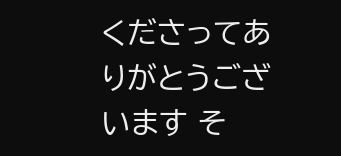くださってありがとうございます そ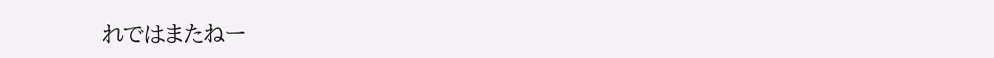れではまたねー